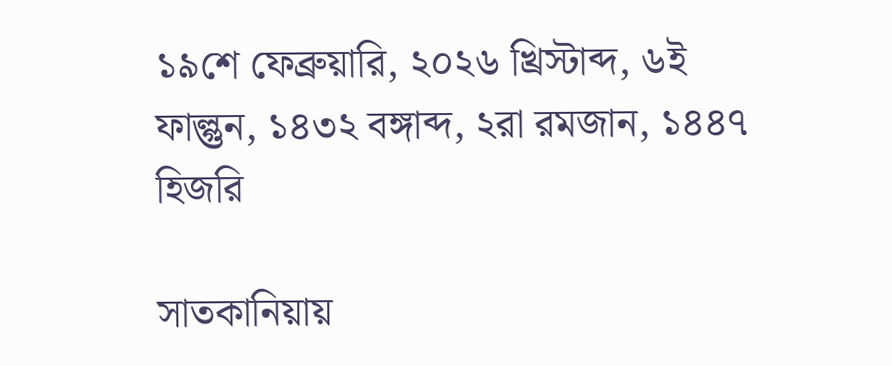১৯শে ফেব্রুয়ারি, ২০২৬ খ্রিস্টাব্দ, ৬ই ফাল্গুন, ১৪৩২ বঙ্গাব্দ, ২রা রমজান, ১৪৪৭ হিজরি

সাতকানিয়ায়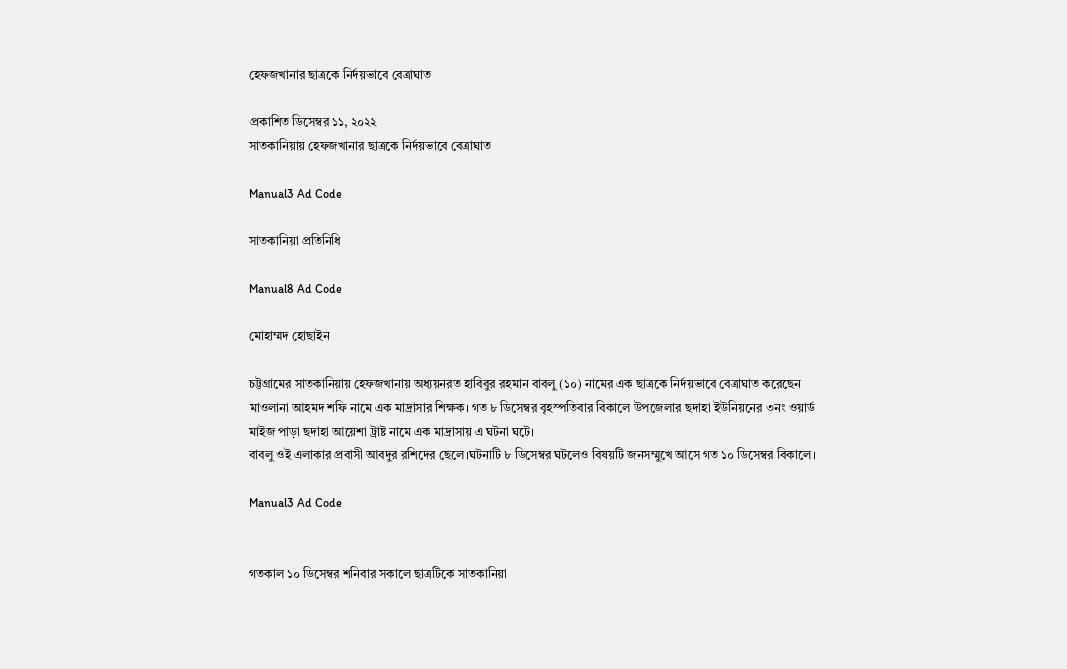হেফজখানার ছাত্রকে নির্দয়ভাবে বেত্রাঘাত

প্রকাশিত ডিসেম্বর ১১, ২০২২
সাতকানিয়ায় হেফজখানার ছাত্রকে নির্দয়ভাবে বেত্রাঘাত

Manual3 Ad Code

সাতকানিয়া প্রতিনিধি

Manual8 Ad Code

মোহাম্মদ হোছাইন

চট্টগ্রামের সাতকানিয়ায় হেফজখানায় অধ্যয়নরত হাবিবুর রহমান বাবলু (১০) নামের এক ছাত্রকে নির্দয়ভাবে বেত্রাঘাত করেছেন মাওলানা আহমদ শফি নামে এক মাদ্রাসার শিক্ষক। গত ৮ ডিসেম্বর বৃহস্পতিবার বিকালে উপজেলার ছদাহা ইউনিয়নের ৩নং ওয়ার্ড মাইজ পাড়া ছদাহা আয়েশা ট্রাষ্ট নামে এক মাদ্রাসায় এ ঘটনা ঘটে।
বাবলু ওই এলাকার প্রবাসী আবদুর রশিদের ছেলে।ঘটনাটি ৮ ডিসেম্বর ঘটলেও বিষয়টি জনসম্মুখে আসে গত ১০ ডিসেম্বর বিকালে।

Manual3 Ad Code


গতকাল ১০ ডিসেম্বর শনিবার সকালে ছাত্রটিকে সাতকানিয়া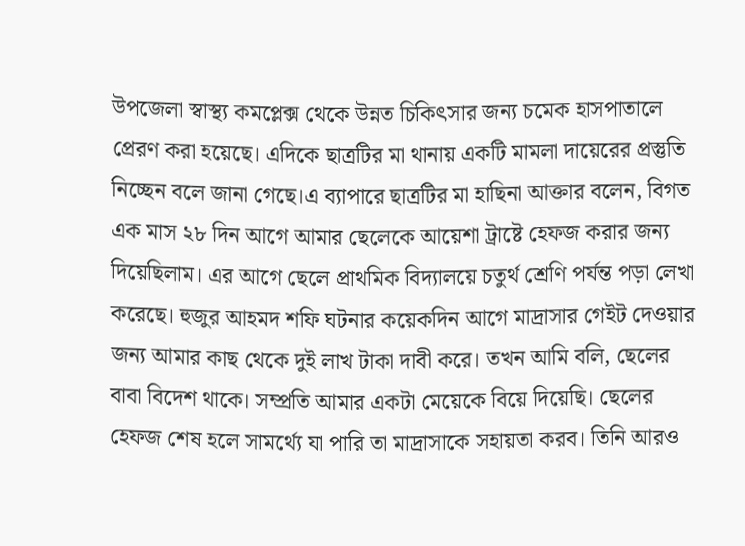উপজেলা স্বাস্থ্য কমপ্লেক্স থেকে উন্নত চিকিৎসার জন্য চমেক হাসপাতালে প্রেরণ করা হয়েছে। এদিকে ছাত্রটির মা থানায় একটি মামলা দায়েরের প্রস্তুতি নিচ্ছেন বলে জানা গেছে।এ ব্যাপারে ছাত্রটির মা হাছিনা আক্তার বলেন, বিগত এক মাস ২৮ দিন আগে আমার ছেলেকে আয়েশা ট্রাষ্টে হেফজ করার জন্য দিয়েছিলাম। এর আগে ছেলে প্রাথমিক বিদ্যালয়ে চতুর্থ শ্রেণি পর্যন্ত পড়া লেখা করেছে। হুজুর আহমদ শফি ঘটনার কয়েকদিন আগে মাদ্রাসার গেইট দেওয়ার জন্য আমার কাছ থেকে দুই লাখ টাকা দাবী করে। তখন আমি বলি, ছেলের বাবা বিদেশ থাকে। সম্প্রতি আমার একটা মেয়েকে বিয়ে দিয়েছি। ছেলের হেফজ শেষ হলে সামর্থ্যে যা পারি তা মাদ্রাসাকে সহায়তা করব। তিনি আরও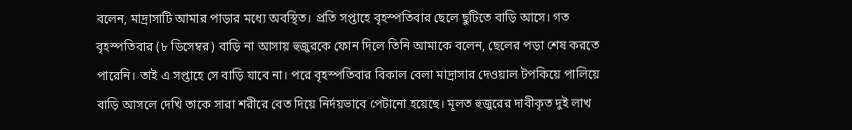বলেন, মাদ্রাসাটি আমার পাড়ার মধ্যে অবস্থিত। প্রতি সপ্তাহে বৃহস্পতিবার ছেলে ছুটিতে বাড়ি আসে। গত বৃহস্পতিবার (৮ ডিসেম্বর) বাড়ি না আসায় হুজুরকে ফোন দিলে তিনি আমাকে বলেন, ছেলের পড়া শেষ করতে পারেনি। তাই এ সপ্তাহে সে বাড়ি যাবে না। পরে বৃহস্পতিবার বিকাল বেলা মাদ্রাসার দেওয়াল টপকিয়ে পালিয়ে বাড়ি আসলে দেখি তাকে সারা শরীরে বেত দিয়ে নির্দয়ভাবে পেটানো হয়েছে। মূলত হুজুরের দাবীকৃত দুই লাখ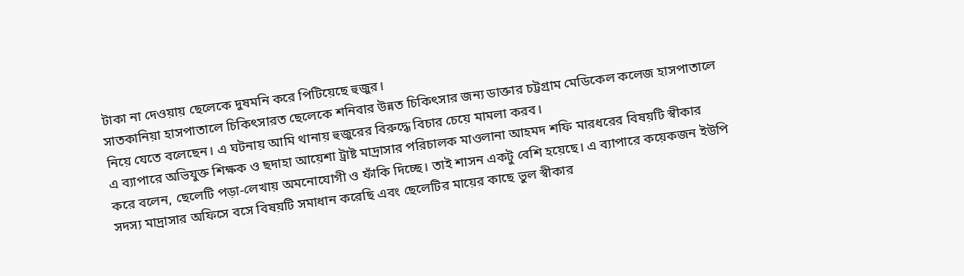টাকা না দেওয়ায় ছেলেকে দুষমনি করে পিটিয়েছে হুজুর।
সাতকানিয়া হাসপাতালে চিকিৎসারত ছেলেকে শনিবার উন্নত চিকিৎসার জন্য ডাক্তার চট্টগ্রাম মেডিকেল কলেজ হাসপাতালে নিয়ে যেতে বলেছেন। এ ঘটনায় আমি থানায় হুজুরের বিরুদ্ধে বিচার চেয়ে মামলা করব।
এ ব্যাপারে অভিযুক্ত শিক্ষক ও ছদাহা আয়েশা ট্রাষ্ট মাদ্রাসার পরিচালক মাওলানা আহমদ শফি মারধরের বিষয়টি স্বীকার করে বলেন, ছেলেটি পড়া-লেখায় অমনোযোগী ও ফাঁকি দিচ্ছে। তাই শাসন একটু বেশি হয়েছে। এ ব্যাপারে কয়েকজন ইউপি সদস্য মাদ্রাসার অফিসে বসে বিষয়টি সমাধান করেছি এবং ছেলেটির মায়ের কাছে ভুল স্বীকার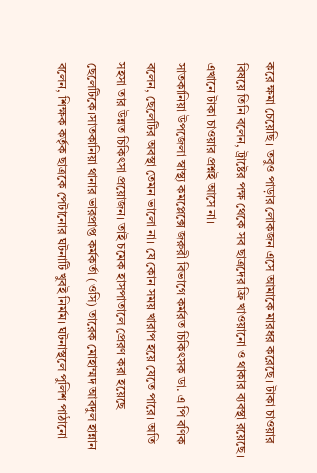করে ক্ষমা চেয়েছি। তবুও পাড়ার লোকজন এসে আমাকে মারধর করেছে। টাকা চাওয়ার বিষয়ে তিনি বলেন, ট্রাষ্টের পক্ষ থেকে সব ছাত্রদের ফ্রি খাওয়ানো ও থাকার ব্যবস্থা রয়েছে। এখানে টাকা চাওয়ার প্রশ্নই আসে না।
সাতকানিয়া উপজেলা স্বাস্থ্য কমপ্লেক্সে জরুরী বিভাগে কর্মরত চিকিৎসক ডা. এ পি বণিক বলেন, ছেলেটির অবস্থা তেমন ভালো না। যে কোন সময় খারাপ হয়ে যেতে পারে। অতি সহসা তার উন্নত চিকিৎসা প্রয়োজন। তাই চমেক হাসপাতালে প্রেরণ করা হয়েছে ছেলেটিকে।সাতকানিয়া থানার ভারপ্রাপ্ত কর্মকর্তা (ওসি) তারেক মোহাম্মদ আবদুল হান্নান বলেন, শিক্ষক কর্তৃক ছাত্রকে পেটানোর ঘটনাটি খুবই নির্মম। ঘটনাস্থলে পুলিশ পাঠানো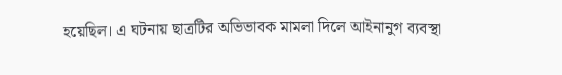হয়েছিল। এ ঘটনায় ছাত্রটির অভিভাবক মামলা দিলে আইনানুগ ব্যবস্থা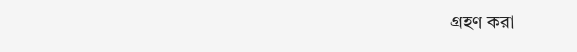গ্রহণ করা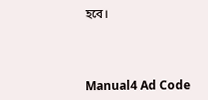হবে।



Manual4 Ad Code